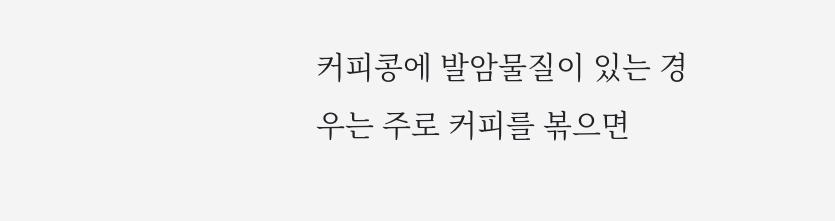커피콩에 발암물질이 있는 경우는 주로 커피를 볶으면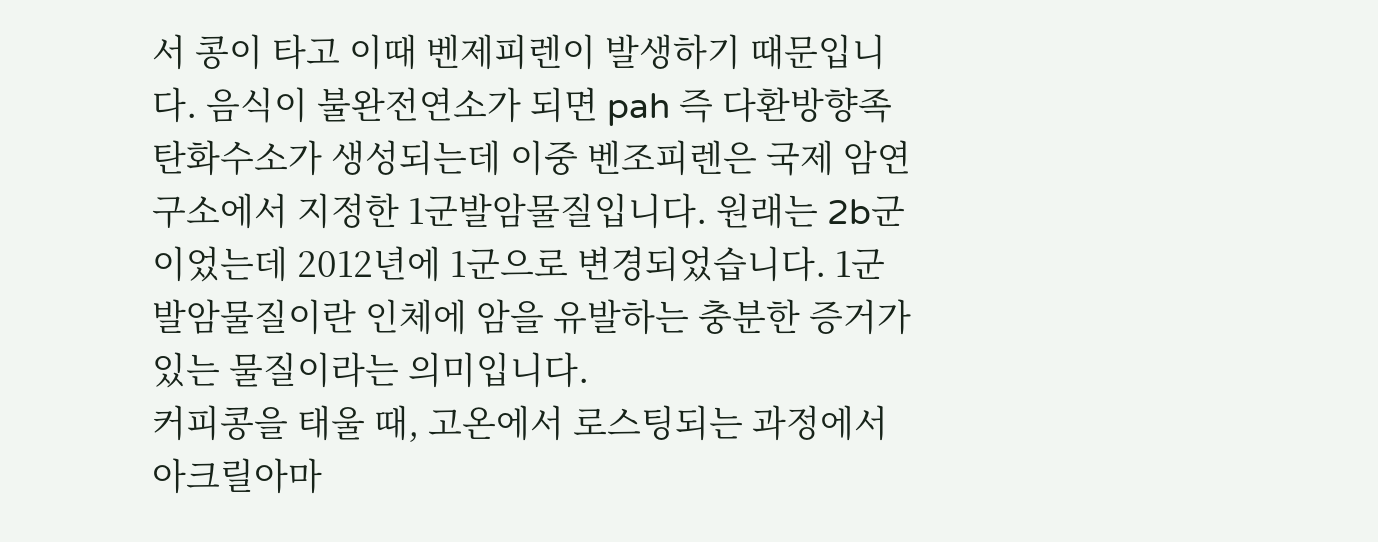서 콩이 타고 이때 벤제피렌이 발생하기 때문입니다. 음식이 불완전연소가 되면 pah 즉 다환방향족탄화수소가 생성되는데 이중 벤조피렌은 국제 암연구소에서 지정한 1군발암물질입니다. 원래는 2b군이었는데 2012년에 1군으로 변경되었습니다. 1군 발암물질이란 인체에 암을 유발하는 충분한 증거가 있는 물질이라는 의미입니다.
커피콩을 태울 때, 고온에서 로스팅되는 과정에서 아크릴아마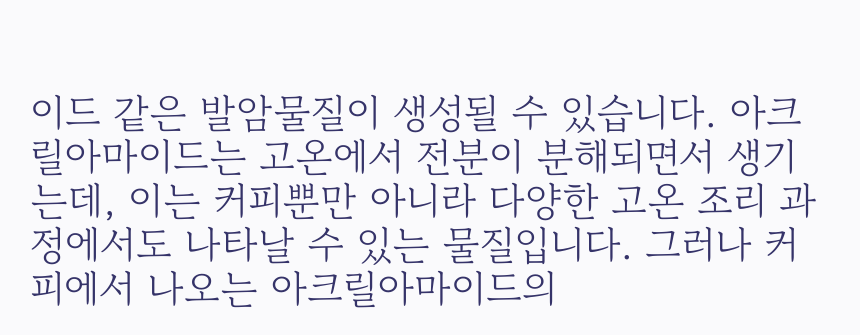이드 같은 발암물질이 생성될 수 있습니다. 아크릴아마이드는 고온에서 전분이 분해되면서 생기는데, 이는 커피뿐만 아니라 다양한 고온 조리 과정에서도 나타날 수 있는 물질입니다. 그러나 커피에서 나오는 아크릴아마이드의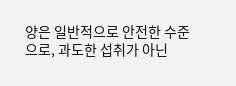양은 일반적으로 안전한 수준으로, 과도한 섭취가 아닌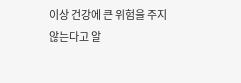이상 건강에 큰 위험을 주지 않는다고 알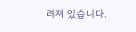려져 있습니다.